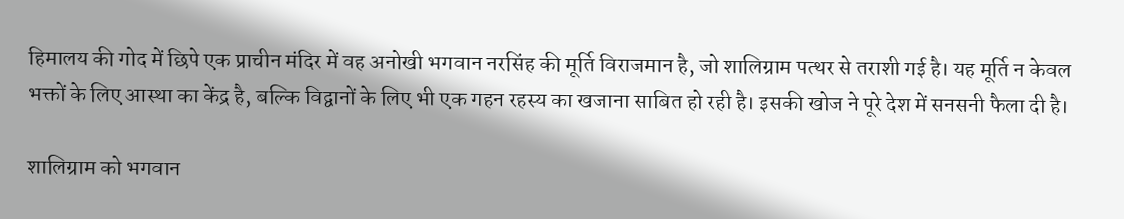हिमालय की गोद में छिपे एक प्राचीन मंदिर में वह अनोखी भगवान नरसिंह की मूर्ति विराजमान है, जो शालिग्राम पत्थर से तराशी गई है। यह मूर्ति न केवल भक्तों के लिए आस्था का केंद्र है, बल्कि विद्वानों के लिए भी एक गहन रहस्य का खजाना साबित हो रही है। इसकी खोज ने पूरे देश में सनसनी फैला दी है।

शालिग्राम को भगवान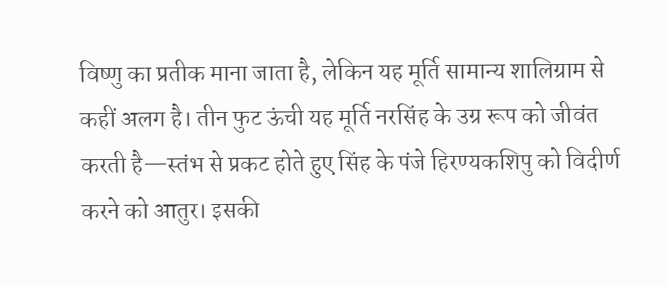विष्णु का प्रतीक माना जाता है, लेकिन यह मूर्ति सामान्य शालिग्राम से कहीं अलग है। तीन फुट ऊंची यह मूर्ति नरसिंह के उग्र रूप को जीवंत करती है—स्तंभ से प्रकट होते हुए सिंह के पंजे हिरण्यकशिपु को विदीर्ण करने को आतुर। इसकी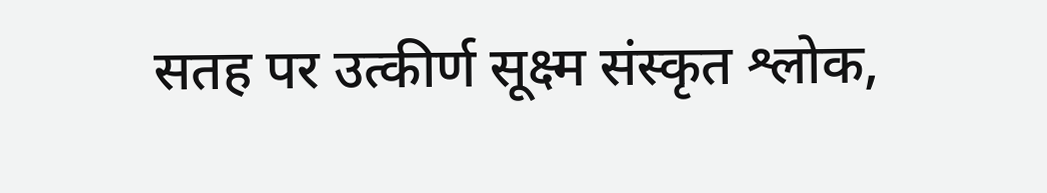सतह पर उत्कीर्ण सूक्ष्म संस्कृत श्लोक,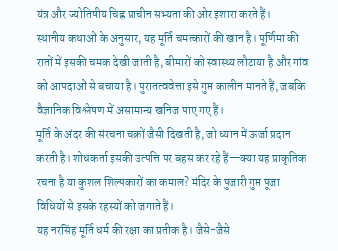यंत्र और ज्योतिषीय चिह्न प्राचीन सभ्यता की ओर इशारा करते हैं।
स्थानीय कथाओं के अनुसार, यह मूर्ति चमत्कारों की खान है। पूर्णिमा की रातों में इसकी चमक देखी जाती है, बीमारों को स्वास्थ्य लौटाया है और गांव को आपदाओं से बचाया है। पुरातत्ववेत्ता इसे गुप्त कालीन मानते हैं, जबकि वैज्ञानिक विश्लेषण में असामान्य खनिज पाए गए हैं।
मूर्ति के अंदर की संरचना चक्रों जैसी दिखती है, जो ध्यान में ऊर्जा प्रदान करती है। शोधकर्ता इसकी उत्पत्ति पर बहस कर रहे हैं—क्या यह प्राकृतिक रचना है या कुशल शिल्पकारों का कमाल? मंदिर के पुजारी गुप्त पूजा विधियों से इसके रहस्यों को जगाते हैं।
यह नरसिंह मूर्ति धर्म की रक्षा का प्रतीक है। जैसे-जैसे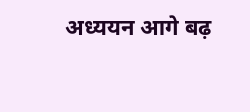अध्ययन आगे बढ़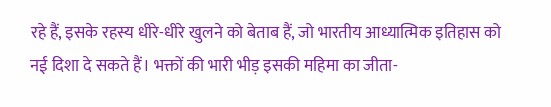रहे हैं, इसके रहस्य धीरे-धीरे खुलने को बेताब हैं, जो भारतीय आध्यात्मिक इतिहास को नई दिशा दे सकते हैं। भक्तों की भारी भीड़ इसकी महिमा का जीता-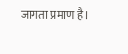जागता प्रमाण है।